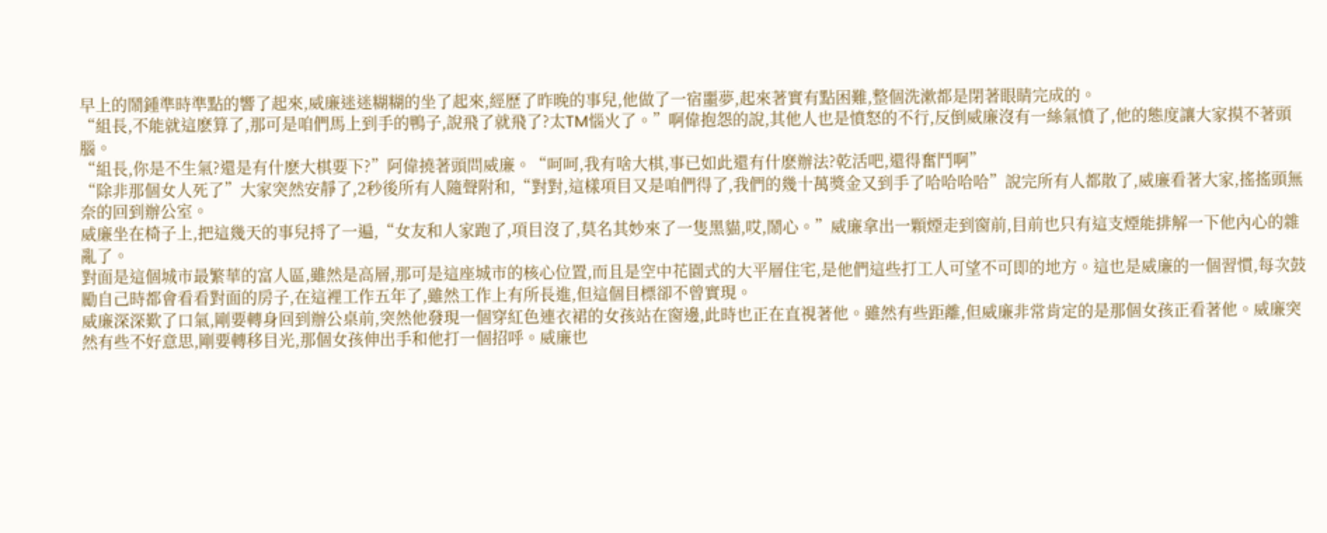早上的鬧鍾準時準點的響了起來,威廉迷迷糊糊的坐了起來,經歷了昨晚的事兒,他做了一宿噩夢,起來著實有點困難,整個洗漱都是閉著眼睛完成的。
“組長,不能就這麽算了,那可是咱們馬上到手的鴨子,說飛了就飛了?太TM惱火了。”啊偉抱怨的說,其他人也是憤怒的不行,反倒威廉沒有一絲氣憤了,他的態度讓大家摸不著頭腦。
“組長,你是不生氣?還是有什麽大棋要下?”阿偉撓著頭問威廉。“呵呵,我有啥大棋,事已如此還有什麽辦法?乾活吧,還得奮鬥啊”
“除非那個女人死了”大家突然安靜了,2秒後所有人隨聲附和,“對對,這樣項目又是咱們得了,我們的幾十萬獎金又到手了哈哈哈哈”說完所有人都散了,威廉看著大家,搖搖頭無奈的回到辦公室。
威廉坐在椅子上,把這幾天的事兒捋了一遍,“女友和人家跑了,項目沒了,莫名其妙來了一隻黑貓,哎,鬧心。”威廉拿出一顆煙走到窗前,目前也只有這支煙能排解一下他內心的雜亂了。
對面是這個城市最繁華的富人區,雖然是高層,那可是這座城市的核心位置,而且是空中花園式的大平層住宅,是他們這些打工人可望不可即的地方。這也是威廉的一個習慣,每次鼓勵自己時都會看看對面的房子,在這裡工作五年了,雖然工作上有所長進,但這個目標卻不曾實現。
威廉深深歎了口氣,剛要轉身回到辦公桌前,突然他發現一個穿紅色連衣裙的女孩站在窗邊,此時也正在直視著他。雖然有些距離,但威廉非常肯定的是那個女孩正看著他。威廉突然有些不好意思,剛要轉移目光,那個女孩伸出手和他打一個招呼。威廉也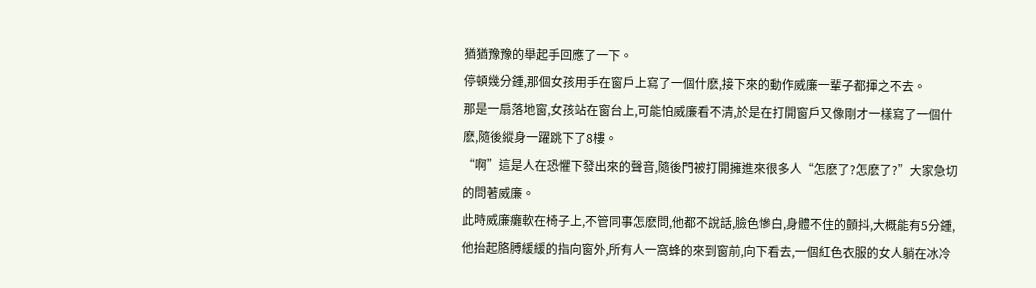猶猶豫豫的舉起手回應了一下。
停頓幾分鍾,那個女孩用手在窗戶上寫了一個什麽,接下來的動作威廉一輩子都揮之不去。
那是一扇落地窗,女孩站在窗台上,可能怕威廉看不清,於是在打開窗戶又像剛才一樣寫了一個什麽,隨後縱身一躍跳下了8樓。
“啊”這是人在恐懼下發出來的聲音,隨後門被打開擁進來很多人“怎麽了?怎麽了?”大家急切的問著威廉。
此時威廉癱軟在椅子上,不管同事怎麽問,他都不說話,臉色慘白,身體不住的顫抖,大概能有5分鍾,他抬起胳膊緩緩的指向窗外,所有人一窩蜂的來到窗前,向下看去,一個紅色衣服的女人躺在冰冷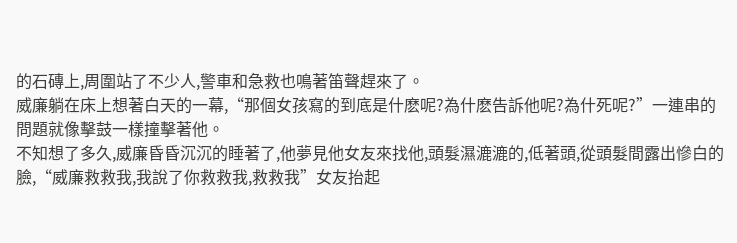的石磚上,周圍站了不少人,警車和急救也鳴著笛聲趕來了。
威廉躺在床上想著白天的一幕,“那個女孩寫的到底是什麽呢?為什麽告訴他呢?為什死呢?”一連串的問題就像擊鼓一樣撞擊著他。
不知想了多久,威廉昏昏沉沉的睡著了,他夢見他女友來找他,頭髮濕漉漉的,低著頭,從頭髮間露出慘白的臉,“威廉救救我,我說了你救救我,救救我”女友抬起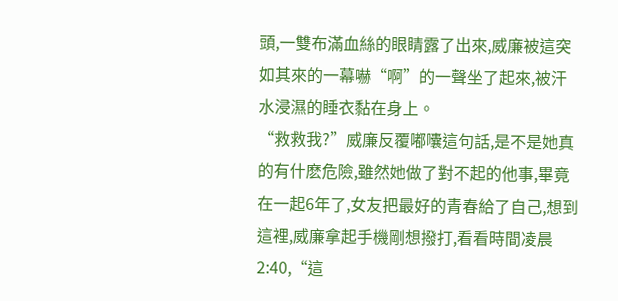頭,一雙布滿血絲的眼睛露了出來,威廉被這突如其來的一幕嚇“啊”的一聲坐了起來,被汗水浸濕的睡衣黏在身上。
“救救我?”威廉反覆嘟囔這句話,是不是她真的有什麽危險,雖然她做了對不起的他事,畢竟在一起6年了,女友把最好的青春給了自己,想到這裡,威廉拿起手機剛想撥打,看看時間凌晨2:40,“這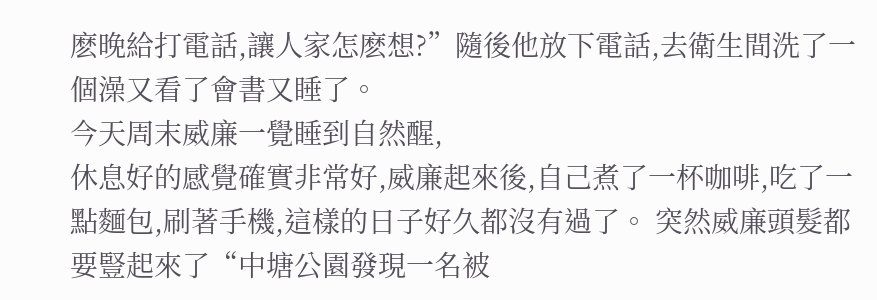麽晚給打電話,讓人家怎麽想?”隨後他放下電話,去衛生間洗了一個澡又看了會書又睡了。
今天周末威廉一覺睡到自然醒,
休息好的感覺確實非常好,威廉起來後,自己煮了一杯咖啡,吃了一點麵包,刷著手機,這樣的日子好久都沒有過了。 突然威廉頭髮都要豎起來了“中塘公園發現一名被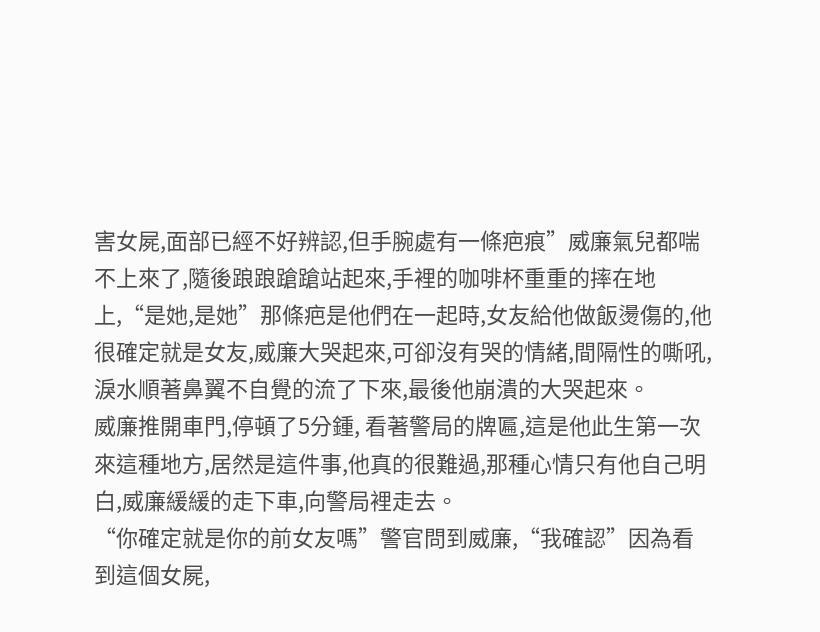害女屍,面部已經不好辨認,但手腕處有一條疤痕”威廉氣兒都喘不上來了,隨後踉踉蹌蹌站起來,手裡的咖啡杯重重的摔在地上,“是她,是她”那條疤是他們在一起時,女友給他做飯燙傷的,他很確定就是女友,威廉大哭起來,可卻沒有哭的情緒,間隔性的嘶吼,淚水順著鼻翼不自覺的流了下來,最後他崩潰的大哭起來。
威廉推開車門,停頓了5分鍾, 看著警局的牌匾,這是他此生第一次來這種地方,居然是這件事,他真的很難過,那種心情只有他自己明白,威廉緩緩的走下車,向警局裡走去。
“你確定就是你的前女友嗎”警官問到威廉,“我確認”因為看到這個女屍,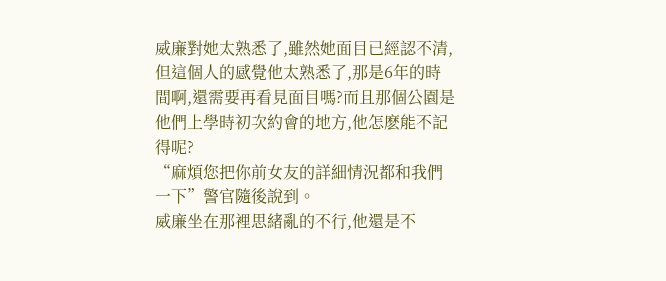威廉對她太熟悉了,雖然她面目已經認不清,但這個人的感覺他太熟悉了,那是6年的時間啊,還需要再看見面目嗎?而且那個公園是他們上學時初次約會的地方,他怎麽能不記得呢?
“麻煩您把你前女友的詳細情況都和我們一下”警官隨後說到。
威廉坐在那裡思緒亂的不行,他還是不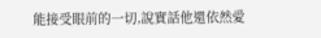能接受眼前的一切,說實話他還依然愛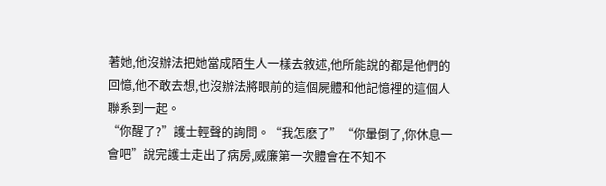著她,他沒辦法把她當成陌生人一樣去敘述,他所能說的都是他們的回憶,他不敢去想,也沒辦法將眼前的這個屍體和他記憶裡的這個人聯系到一起。
“你醒了?”護士輕聲的詢問。“我怎麽了”“你暈倒了,你休息一會吧”說完護士走出了病房,威廉第一次體會在不知不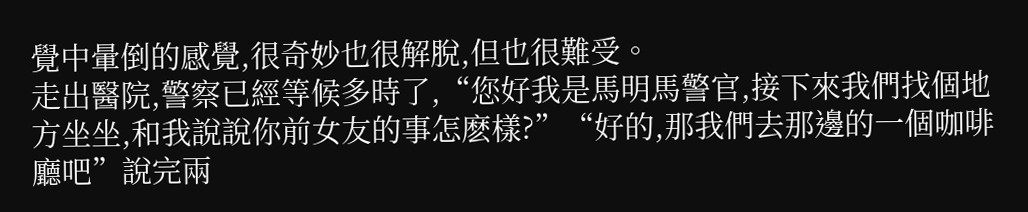覺中暈倒的感覺,很奇妙也很解脫,但也很難受。
走出醫院,警察已經等候多時了,“您好我是馬明馬警官,接下來我們找個地方坐坐,和我說說你前女友的事怎麽樣?”“好的,那我們去那邊的一個咖啡廳吧”說完兩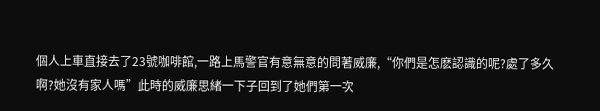個人上車直接去了23號咖啡館,一路上馬警官有意無意的問著威廉,“你們是怎麽認識的呢?處了多久啊?她沒有家人嗎”此時的威廉思緒一下子回到了她們第一次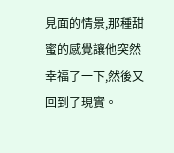見面的情景,那種甜蜜的感覺讓他突然幸福了一下,然後又回到了現實。